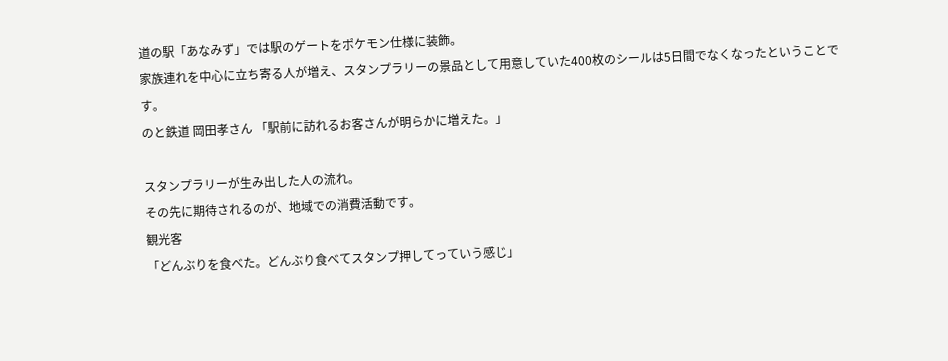道の駅「あなみず」では駅のゲートをポケモン仕様に装飾。
家族連れを中心に立ち寄る人が増え、スタンプラリーの景品として用意していた400枚のシールは5日間でなくなったということです。
のと鉄道 岡田孝さん 「駅前に訪れるお客さんが明らかに増えた。」

スタンプラリーが生み出した人の流れ。
その先に期待されるのが、地域での消費活動です。
観光客
「どんぶりを食べた。どんぶり食べてスタンプ押してっていう感じ」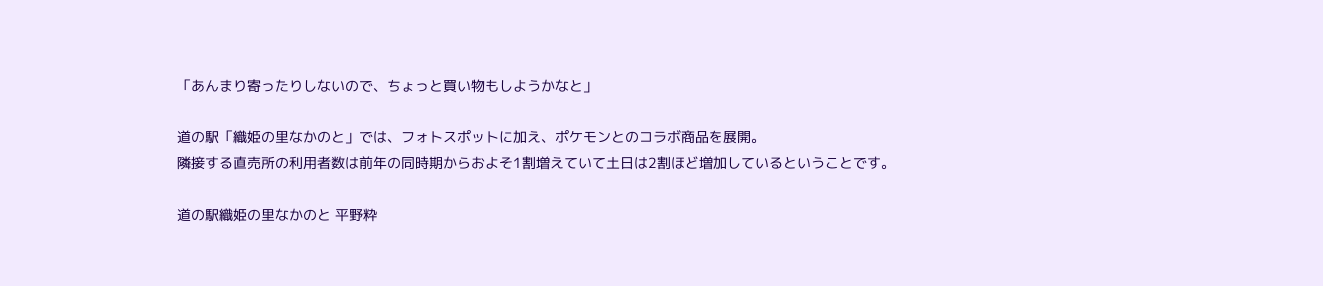「あんまり寄ったりしないので、ちょっと買い物もしようかなと」

道の駅「織姫の里なかのと」では、フォトスポットに加え、ポケモンとのコラボ商品を展開。
隣接する直売所の利用者数は前年の同時期からおよそ1割増えていて土日は2割ほど増加しているということです。

道の駅織姫の里なかのと 平野粋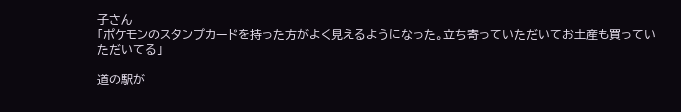子さん
「ポケモンのスタンプカードを持った方がよく見えるようになった。立ち寄っていただいてお土産も買っていただいてる」

道の駅が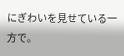にぎわいを見せている一方で。